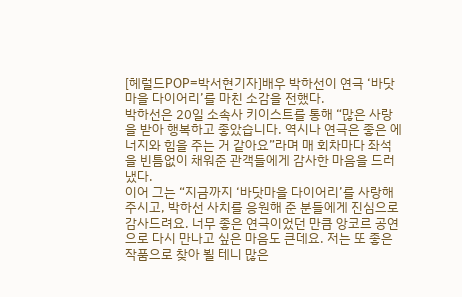[헤럴드POP=박서현기자]배우 박하선이 연극 ‘바닷마을 다이어리’를 마친 소감을 전했다.
박하선은 20일 소속사 키이스트를 통해 “많은 사랑을 받아 행복하고 좋았습니다. 역시나 연극은 좋은 에너지와 힘을 주는 거 같아요”라며 매 회차마다 좌석을 빈틈없이 채워준 관객들에게 감사한 마음을 드러냈다.
이어 그는 “지금까지 ‘바닷마을 다이어리’를 사랑해 주시고, 박하선 사치를 응원해 준 분들에게 진심으로 감사드려요. 너무 좋은 연극이었던 만큼 앙코르 공연으로 다시 만나고 싶은 마음도 큰데요. 저는 또 좋은 작품으로 찾아 뵐 테니 많은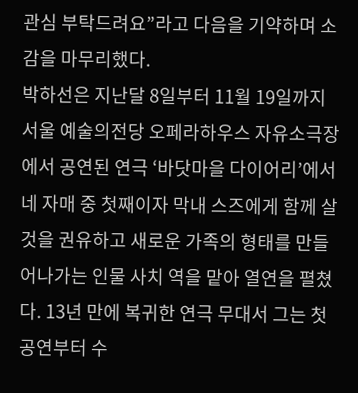관심 부탁드려요”라고 다음을 기약하며 소감을 마무리했다.
박하선은 지난달 8일부터 11월 19일까지 서울 예술의전당 오페라하우스 자유소극장에서 공연된 연극 ‘바닷마을 다이어리’에서 네 자매 중 첫째이자 막내 스즈에게 함께 살 것을 권유하고 새로운 가족의 형태를 만들어나가는 인물 사치 역을 맡아 열연을 펼쳤다. 13년 만에 복귀한 연극 무대서 그는 첫 공연부터 수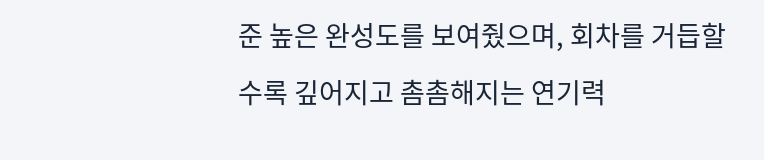준 높은 완성도를 보여줬으며, 회차를 거듭할수록 깊어지고 촘촘해지는 연기력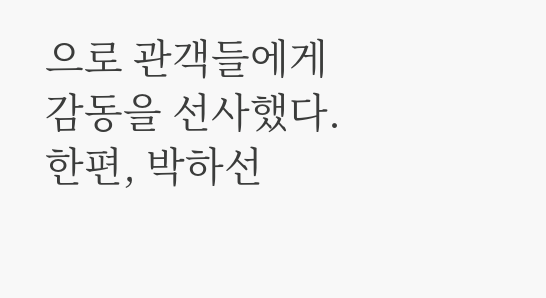으로 관객들에게 감동을 선사했다.
한편, 박하선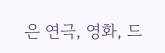은 연극, 영화, 드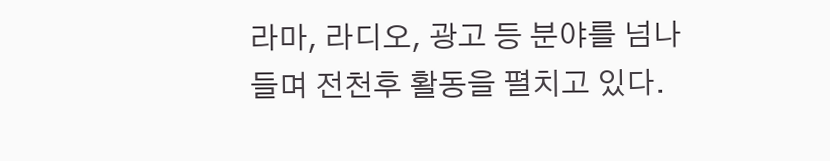라마, 라디오, 광고 등 분야를 넘나들며 전천후 활동을 펼치고 있다.